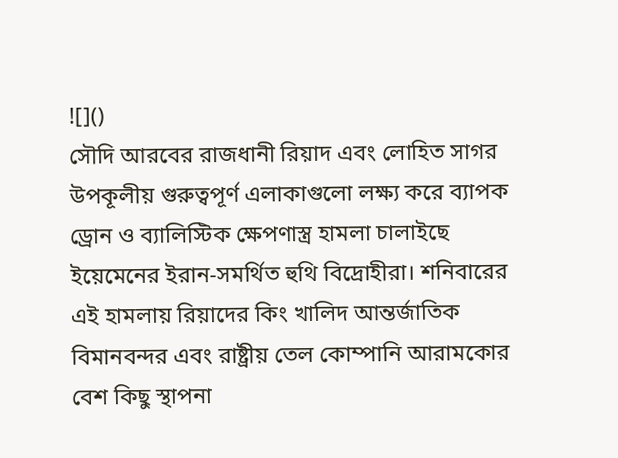![]()
সৌদি আরবের রাজধানী রিয়াদ এবং লোহিত সাগর উপকূলীয় গুরুত্বপূর্ণ এলাকাগুলো লক্ষ্য করে ব্যাপক ড্রোন ও ব্যালিস্টিক ক্ষেপণাস্ত্র হামলা চালাইছে ইয়েমেনের ইরান-সমর্থিত হুথি বিদ্রোহীরা। শনিবারের এই হামলায় রিয়াদের কিং খালিদ আন্তর্জাতিক বিমানবন্দর এবং রাষ্ট্রীয় তেল কোম্পানি আরামকোর বেশ কিছু স্থাপনা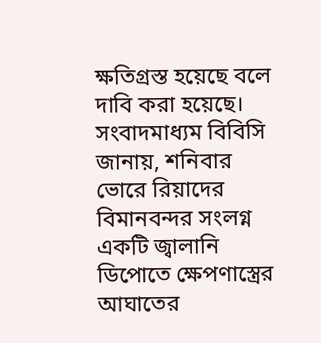ক্ষতিগ্রস্ত হয়েছে বলে দাবি করা হয়েছে।
সংবাদমাধ্যম বিবিসি জানায়, শনিবার ভোরে রিয়াদের বিমানবন্দর সংলগ্ন একটি জ্বালানি ডিপোতে ক্ষেপণাস্ত্রের আঘাতের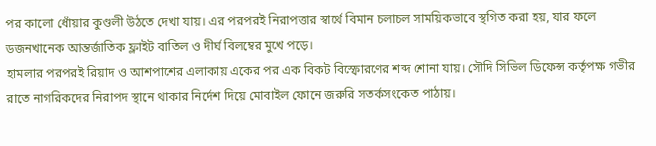পর কালো ধোঁয়ার কুণ্ডলী উঠতে দেখা যায়। এর পরপরই নিরাপত্তার স্বার্থে বিমান চলাচল সাময়িকভাবে স্থগিত করা হয়, যার ফলে ডজনখানেক আন্তর্জাতিক ফ্লাইট বাতিল ও দীর্ঘ বিলম্বের মুখে পড়ে।
হামলার পরপরই রিয়াদ ও আশপাশের এলাকায় একের পর এক বিকট বিস্ফোরণের শব্দ শোনা যায়। সৌদি সিভিল ডিফেন্স কর্তৃপক্ষ গভীর রাতে নাগরিকদের নিরাপদ স্থানে থাকার নির্দেশ দিয়ে মোবাইল ফোনে জরুরি সতর্কসংকেত পাঠায়।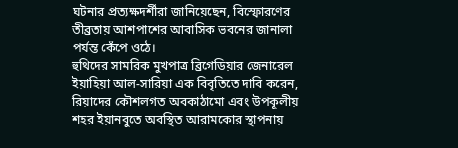ঘটনার প্রত্যক্ষদর্শীরা জানিয়েছেন, বিস্ফোরণের তীব্রতায় আশপাশের আবাসিক ভবনের জানালা পর্যন্ত কেঁপে ওঠে।
হুথিদের সামরিক মুখপাত্র ব্রিগেডিয়ার জেনারেল ইয়াহিয়া আল-সারিয়া এক বিবৃতিতে দাবি করেন, রিয়াদের কৌশলগত অবকাঠামো এবং উপকূলীয় শহর ইয়ানবুতে অবস্থিত আরামকোর স্থাপনায়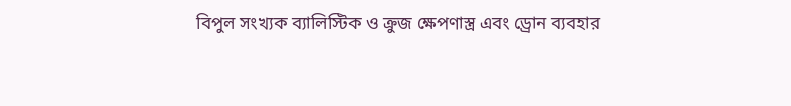বিপুল সংখ্যক ব্যালিস্টিক ও ক্রুজ ক্ষেপণাস্ত্র এবং ড্রোন ব্যবহার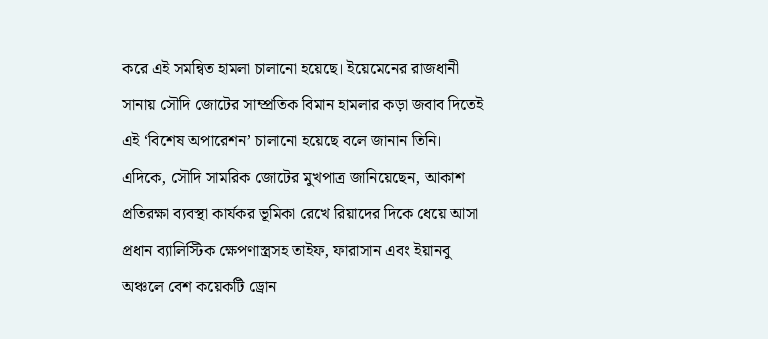করে এই সমন্বিত হামলা চালানো হয়েছে। ইয়েমেনের রাজধানী সানায় সৌদি জোটের সাম্প্রতিক বিমান হামলার কড়া জবাব দিতেই এই ‘বিশেষ অপারেশন’ চালানো হয়েছে বলে জানান তিনি।
এদিকে, সৌদি সামরিক জোটের মুখপাত্র জানিয়েছেন, আকাশ প্রতিরক্ষা ব্যবস্থা কার্যকর ভূমিকা রেখে রিয়াদের দিকে ধেয়ে আসা প্রধান ব্যালিস্টিক ক্ষেপণাস্ত্রসহ তাইফ, ফারাসান এবং ইয়ানবু অঞ্চলে বেশ কয়েকটি ড্রোন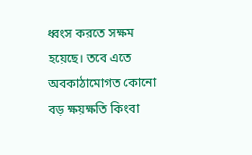ধ্বংস করতে সক্ষম হয়েছে। তবে এতে অবকাঠামোগত কোনো বড় ক্ষয়ক্ষতি কিংবা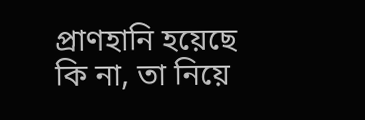প্রাণহানি হয়েছে কি না, তা নিয়ে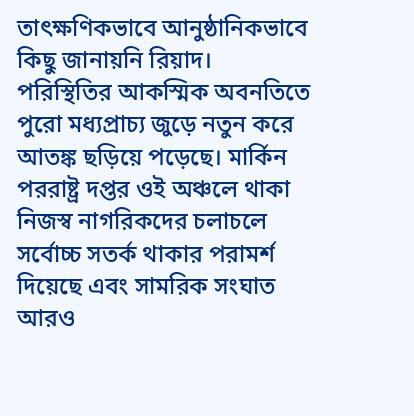তাৎক্ষণিকভাবে আনুষ্ঠানিকভাবে কিছু জানায়নি রিয়াদ।
পরিস্থিতির আকস্মিক অবনতিতে পুরো মধ্যপ্রাচ্য জুড়ে নতুন করে আতঙ্ক ছড়িয়ে পড়েছে। মার্কিন পররাষ্ট্র দপ্তর ওই অঞ্চলে থাকা নিজস্ব নাগরিকদের চলাচলে সর্বোচ্চ সতর্ক থাকার পরামর্শ দিয়েছে এবং সামরিক সংঘাত আরও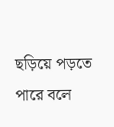ছড়িয়ে পড়তে পারে বলে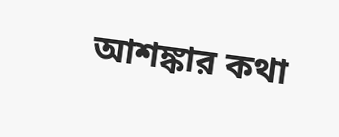আশঙ্কার কথা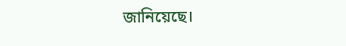জানিয়েছে।